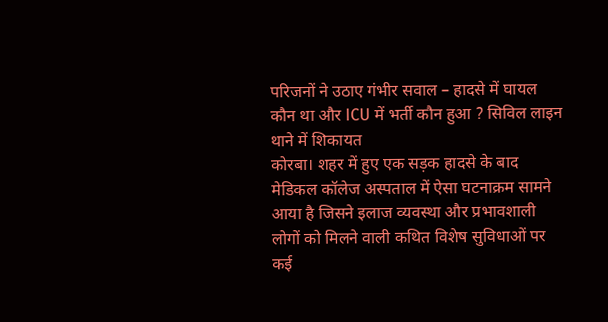परिजनों ने उठाए गंभीर सवाल – हादसे में घायल कौन था और ICU में भर्ती कौन हुआ ? सिविल लाइन थाने में शिकायत
कोरबा। शहर में हुए एक सड़क हादसे के बाद मेडिकल कॉलेज अस्पताल में ऐसा घटनाक्रम सामने आया है जिसने इलाज व्यवस्था और प्रभावशाली लोगों को मिलने वाली कथित विशेष सुविधाओं पर कई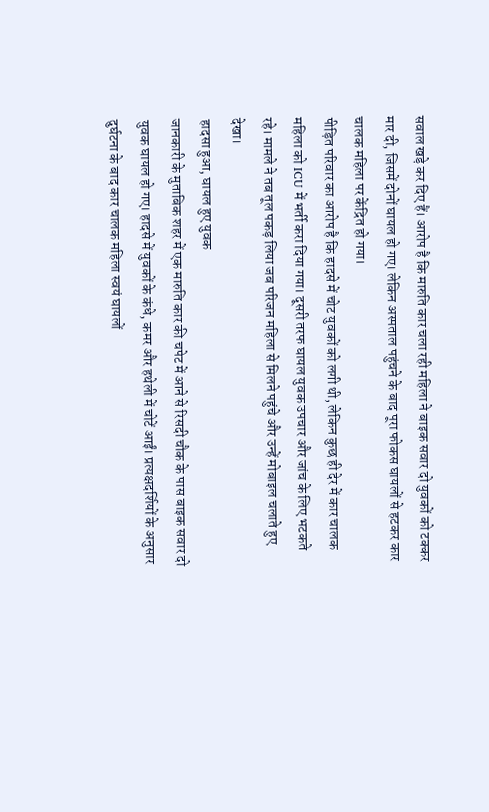सवाल खड़े कर दिए हैं। आरोप है कि मारुति कार चला रही महिला ने बाइक सवार दो युवकों को टक्कर मार दी, जिसमें दोनों घायल हो गए। लेकिन अस्पताल पहुंचने के बाद पूरा फोकस घायलों से हटकर कार चालक महिला पर केंद्रित हो गया।
पीड़ित परिवार का आरोप है कि हादसे में चोट युवकों को लगी थी, लेकिन कुछ ही देर में कार चालक महिला को ICU में भर्ती करा दिया गया। दूसरी तरफ घायल युवक उपचार और जांच के लिए भटकते रहे। मामले ने तब तूल पकड़ लिया जब परिजन महिला से मिलने पहुंचे और उन्हें मोबाइल चलाते हुए देखा।
हादसा हुआ, घायल हुए युवक
जानकारी के मुताबिक शहर में एक मारुति कार की चपेट में आने से रिसदी चौक के पास बाइक सवार दो युवक घायल हो गए। हादसे में युवकों के कंधे, कमर और हथेली में चोटें आईं। प्रत्यक्षदर्शियों के अनुसार दुर्घटना के बाद कार चालक महिला स्वयं घायलों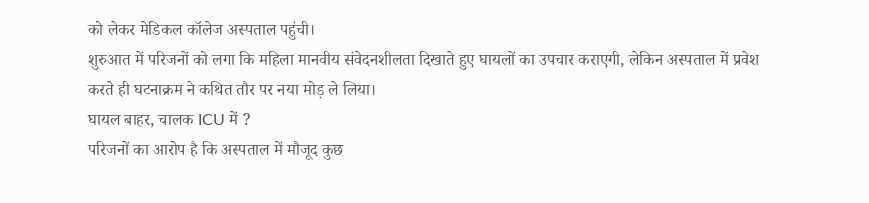को लेकर मेडिकल कॉलेज अस्पताल पहुंची।
शुरुआत में परिजनों को लगा कि महिला मानवीय संवेदनशीलता दिखाते हुए घायलों का उपचार कराएगी, लेकिन अस्पताल में प्रवेश करते ही घटनाक्रम ने कथित तौर पर नया मोड़ ले लिया।
घायल बाहर, चालक ICU में ?
परिजनों का आरोप है कि अस्पताल में मौजूद कुछ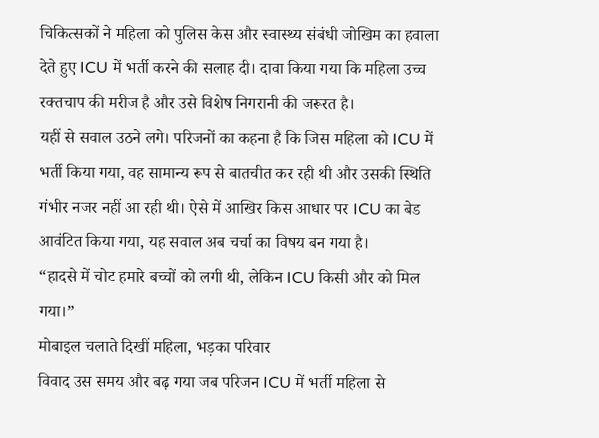चिकित्सकों ने महिला को पुलिस केस और स्वास्थ्य संबंधी जोखिम का हवाला देते हुए ICU में भर्ती करने की सलाह दी। दावा किया गया कि महिला उच्च रक्तचाप की मरीज है और उसे विशेष निगरानी की जरूरत है।
यहीं से सवाल उठने लगे। परिजनों का कहना है कि जिस महिला को ICU में भर्ती किया गया, वह सामान्य रूप से बातचीत कर रही थी और उसकी स्थिति गंभीर नजर नहीं आ रही थी। ऐसे में आखिर किस आधार पर ICU का बेड आवंटित किया गया, यह सवाल अब चर्चा का विषय बन गया है।
“हादसे में चोट हमारे बच्चों को लगी थी, लेकिन ICU किसी और को मिल गया।”
मोबाइल चलाते दिखीं महिला, भड़का परिवार
विवाद उस समय और बढ़ गया जब परिजन ICU में भर्ती महिला से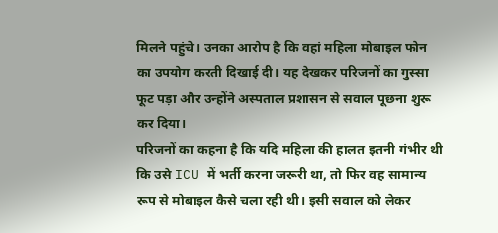मिलने पहुंचे। उनका आरोप है कि वहां महिला मोबाइल फोन का उपयोग करती दिखाई दी। यह देखकर परिजनों का गुस्सा फूट पड़ा और उन्होंने अस्पताल प्रशासन से सवाल पूछना शुरू कर दिया।
परिजनों का कहना है कि यदि महिला की हालत इतनी गंभीर थी कि उसे ICU में भर्ती करना जरूरी था, तो फिर वह सामान्य रूप से मोबाइल कैसे चला रही थी। इसी सवाल को लेकर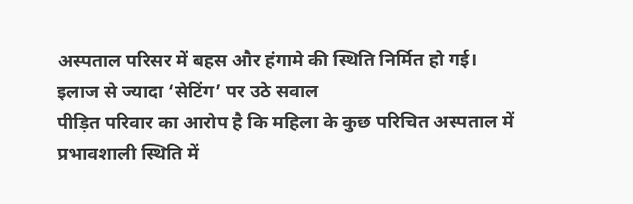अस्पताल परिसर में बहस और हंगामे की स्थिति निर्मित हो गई।
इलाज से ज्यादा ‘सेटिंग’ पर उठे सवाल
पीड़ित परिवार का आरोप है कि महिला के कुछ परिचित अस्पताल में प्रभावशाली स्थिति में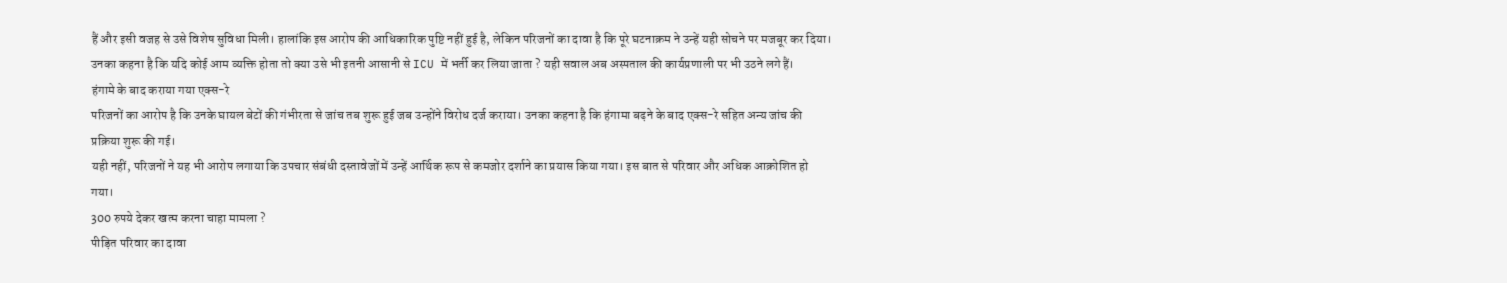हैं और इसी वजह से उसे विशेष सुविधा मिली। हालांकि इस आरोप की आधिकारिक पुष्टि नहीं हुई है, लेकिन परिजनों का दावा है कि पूरे घटनाक्रम ने उन्हें यही सोचने पर मजबूर कर दिया।
उनका कहना है कि यदि कोई आम व्यक्ति होता तो क्या उसे भी इतनी आसानी से ICU में भर्ती कर लिया जाता ? यही सवाल अब अस्पताल की कार्यप्रणाली पर भी उठने लगे हैं।
हंगामे के बाद कराया गया एक्स-रे
परिजनों का आरोप है कि उनके घायल बेटों की गंभीरता से जांच तब शुरू हुई जब उन्होंने विरोध दर्ज कराया। उनका कहना है कि हंगामा बढ़ने के बाद एक्स-रे सहित अन्य जांच की प्रक्रिया शुरू की गई।
यही नहीं, परिजनों ने यह भी आरोप लगाया कि उपचार संबंधी दस्तावेजों में उन्हें आर्थिक रूप से कमजोर दर्शाने का प्रयास किया गया। इस बात से परिवार और अधिक आक्रोशित हो गया।
300 रुपये देकर खत्म करना चाहा मामला ?
पीड़ित परिवार का दावा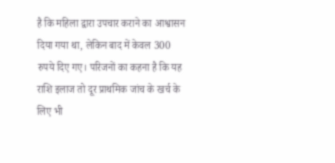है कि महिला द्वारा उपचार कराने का आश्वासन दिया गया था, लेकिन बाद में केवल 300 रुपये दिए गए। परिजनों का कहना है कि यह राशि इलाज तो दूर प्राथमिक जांच के खर्च के लिए भी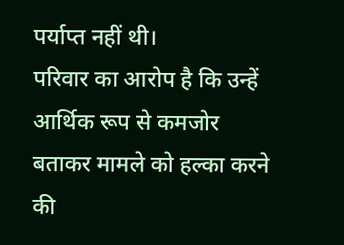पर्याप्त नहीं थी।
परिवार का आरोप है कि उन्हें आर्थिक रूप से कमजोर बताकर मामले को हल्का करने की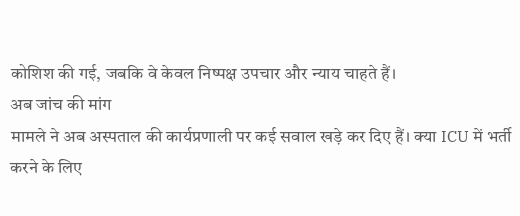कोशिश की गई, जबकि वे केवल निष्पक्ष उपचार और न्याय चाहते हैं।
अब जांच की मांग
मामले ने अब अस्पताल की कार्यप्रणाली पर कई सवाल खड़े कर दिए हैं। क्या ICU में भर्ती करने के लिए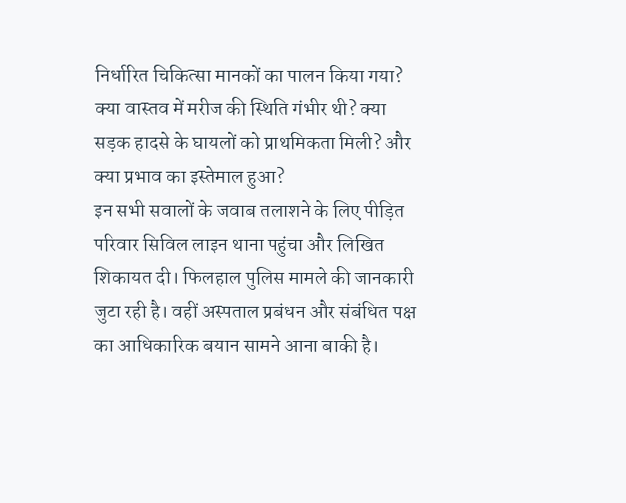निर्धारित चिकित्सा मानकों का पालन किया गया? क्या वास्तव में मरीज की स्थिति गंभीर थी? क्या सड़क हादसे के घायलों को प्राथमिकता मिली? और क्या प्रभाव का इस्तेमाल हुआ?
इन सभी सवालों के जवाब तलाशने के लिए पीड़ित परिवार सिविल लाइन थाना पहुंचा और लिखित शिकायत दी। फिलहाल पुलिस मामले की जानकारी जुटा रही है। वहीं अस्पताल प्रबंधन और संबंधित पक्ष का आधिकारिक बयान सामने आना बाकी है।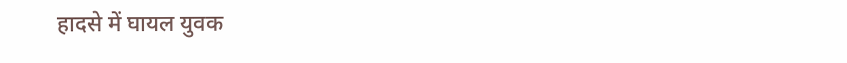हादसे में घायल युवक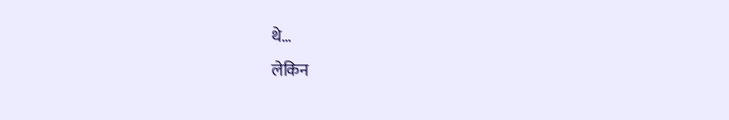थे…
लेकिन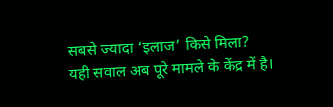सबसे ज्यादा ‘इलाज’ किसे मिला?
यही सवाल अब पूरे मामले के केंद्र में है।